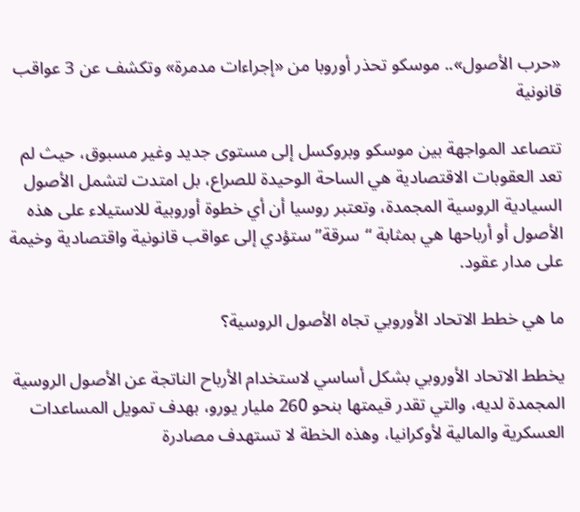«حرب الأصول».. موسكو تحذر أوروبا من «إجراءات مدمرة» وتكشف عن 3 عواقب قانونية

تتصاعد المواجهة بين موسكو وبروكسل إلى مستوى جديد وغير مسبوق، حيث لم تعد العقوبات الاقتصادية هي الساحة الوحيدة للصراع، بل امتدت لتشمل الأصول السيادية الروسية المجمدة، وتعتبر روسيا أن أي خطوة أوروبية للاستيلاء على هذه الأصول أو أرباحها هي بمثابة “سرقة” ستؤدي إلى عواقب قانونية واقتصادية وخيمة على مدار عقود.

ما هي خطط الاتحاد الأوروبي تجاه الأصول الروسية؟

يخطط الاتحاد الأوروبي بشكل أساسي لاستخدام الأرباح الناتجة عن الأصول الروسية المجمدة لديه، والتي تقدر قيمتها بنحو 260 مليار يورو، بهدف تمويل المساعدات العسكرية والمالية لأوكرانيا، وهذه الخطة لا تستهدف مصادرة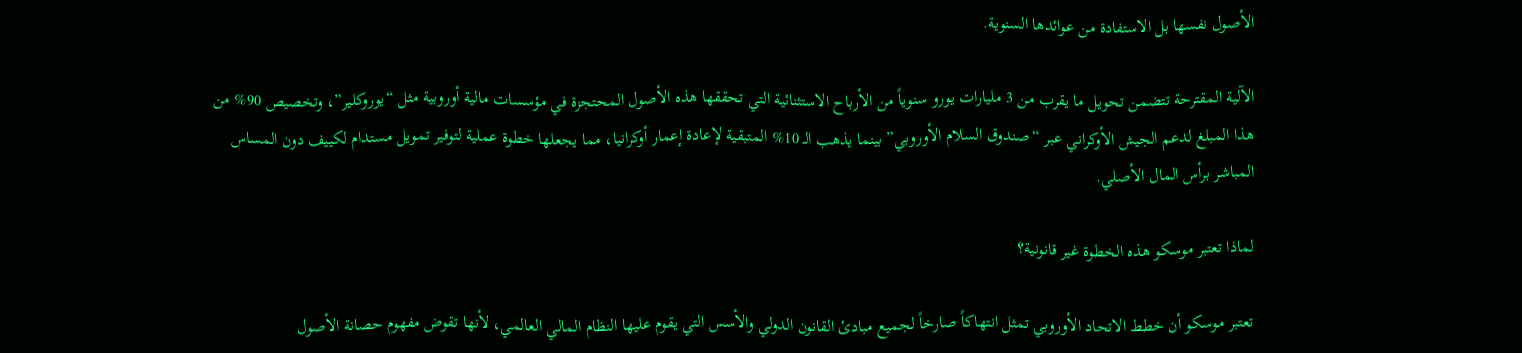الأصول نفسها بل الاستفادة من عوائدها السنوية.

الآلية المقترحة تتضمن تحويل ما يقرب من 3 مليارات يورو سنوياً من الأرباح الاستثنائية التي تحققها هذه الأصول المحتجزة في مؤسسات مالية أوروبية مثل “يوروكلير”، وتخصيص 90% من هذا المبلغ لدعم الجيش الأوكراني عبر “صندوق السلام الأوروبي” بينما يذهب الـ 10% المتبقية لإعادة إعمار أوكرانيا، مما يجعلها خطوة عملية لتوفير تمويل مستدام لكييف دون المساس المباشر برأس المال الأصلي.

لماذا تعتبر موسكو هذه الخطوة غير قانونية؟

تعتبر موسكو أن خطط الاتحاد الأوروبي تمثل انتهاكاً صارخاً لجميع مبادئ القانون الدولي والأسس التي يقوم عليها النظام المالي العالمي، لأنها تقوض مفهوم حصانة الأصول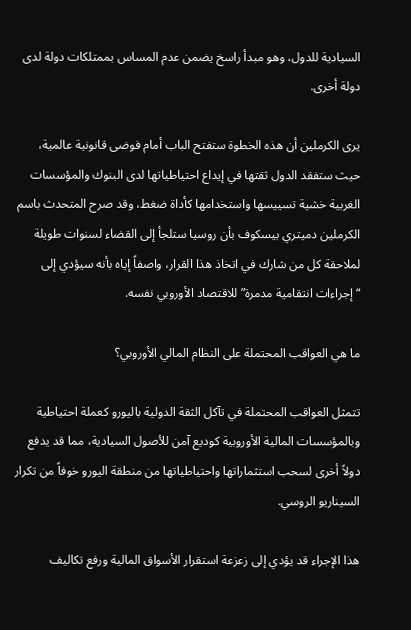السيادية للدول، وهو مبدأ راسخ يضمن عدم المساس بممتلكات دولة لدى دولة أخرى.

يرى الكرملين أن هذه الخطوة ستفتح الباب أمام فوضى قانونية عالمية، حيث ستفقد الدول ثقتها في إيداع احتياطياتها لدى البنوك والمؤسسات الغربية خشية تسييسها واستخدامها كأداة ضغط، وقد صرح المتحدث باسم الكرملين دميتري بيسكوف بأن روسيا ستلجأ إلى القضاء لسنوات طويلة لملاحقة كل من شارك في اتخاذ هذا القرار، واصفاً إياه بأنه سيؤدي إلى “إجراءات انتقامية مدمرة” للاقتصاد الأوروبي نفسه.

ما هي العواقب المحتملة على النظام المالي الأوروبي؟

تتمثل العواقب المحتملة في تآكل الثقة الدولية باليورو كعملة احتياطية وبالمؤسسات المالية الأوروبية كوديع آمن للأصول السيادية، مما قد يدفع دولاً أخرى لسحب استثماراتها واحتياطياتها من منطقة اليورو خوفاً من تكرار السيناريو الروسي.

هذا الإجراء قد يؤدي إلى زعزعة استقرار الأسواق المالية ورفع تكاليف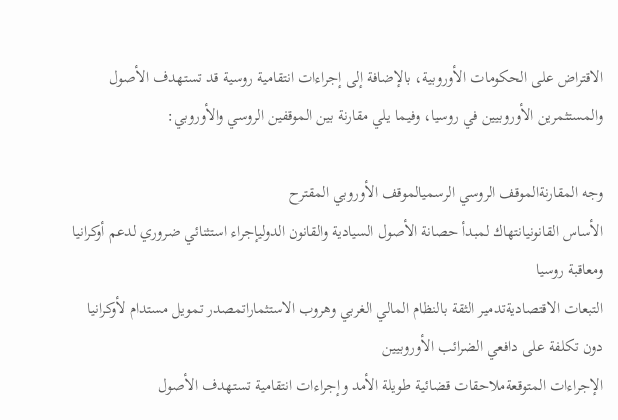الاقتراض على الحكومات الأوروبية، بالإضافة إلى إجراءات انتقامية روسية قد تستهدف الأصول والمستثمرين الأوروبيين في روسيا، وفيما يلي مقارنة بين الموقفين الروسي والأوروبي:

وجه المقارنةالموقف الروسي الرسميالموقف الأوروبي المقترح
الأساس القانونيانتهاك لمبدأ حصانة الأصول السيادية والقانون الدوليإجراء استثنائي ضروري لدعم أوكرانيا ومعاقبة روسيا
التبعات الاقتصاديةتدمير الثقة بالنظام المالي الغربي وهروب الاستثماراتمصدر تمويل مستدام لأوكرانيا دون تكلفة على دافعي الضرائب الأوروبيين
الإجراءات المتوقعةملاحقات قضائية طويلة الأمد وإجراءات انتقامية تستهدف الأصول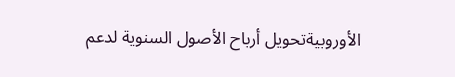الأوروبيةتحويل أرباح الأصول السنوية لدعم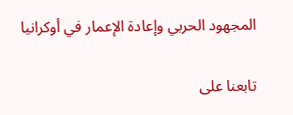المجهود الحربي وإعادة الإعمار في أوكرانيا

تابعنا على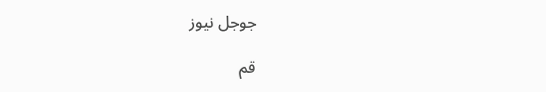جوجل نيوز

قم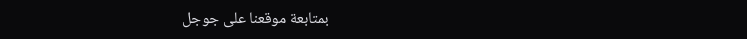بمتابعة موقعنا على جوجل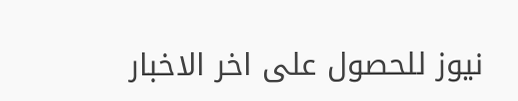نيوز للحصول على اخر الاخبار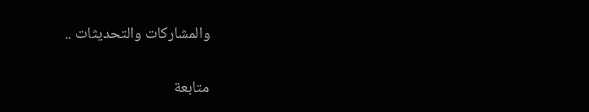والمشاركات والتحديثات ..

متابعة